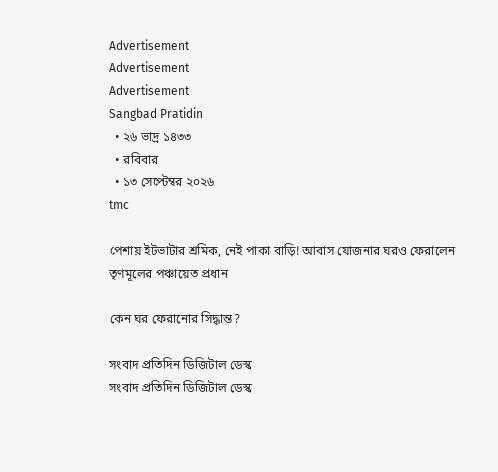Advertisement
Advertisement
Advertisement
Sangbad Pratidin
  • ২৬ ভাদ্র ১৪৩৩
  • রবিবার
  • ১৩ সেপ্টেম্বর ২০২৬
tmc

পেশায় ইটভাটার শ্রমিক, নেই পাকা বাড়ি! আবাস যোজনার ঘরও ফেরালেন তৃণমূলের পঞ্চায়েত প্রধান

কেন ঘর ফেরানোর সিদ্ধান্ত?

সংবাদ প্রতিদিন ডিজিটাল ডেস্ক
সংবাদ প্রতিদিন ডিজিটাল ডেস্ক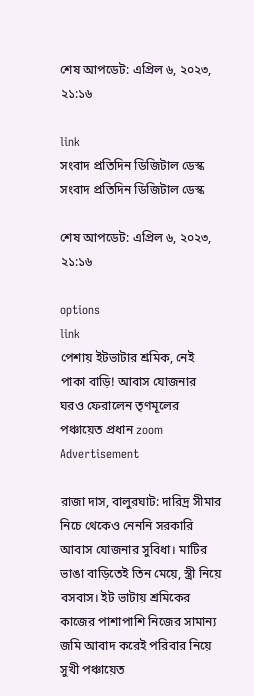শেষ আপডেট: এপ্রিল ৬, ২০২৩, ২১:১৬

link
সংবাদ প্রতিদিন ডিজিটাল ডেস্ক
সংবাদ প্রতিদিন ডিজিটাল ডেস্ক

শেষ আপডেট: এপ্রিল ৬, ২০২৩, ২১:১৬

options
link
পেশায় ইটভাটার শ্রমিক, নেই পাকা বাড়ি! আবাস যোজনার ঘরও ফেরালেন তৃণমূলের পঞ্চায়েত প্রধান zoom
Advertisement

রাজা দাস, বালুরঘাট: দারিদ্র সীমার নিচে থেকেও নেননি সরকারি আবাস যোজনার সুবিধা। মাটির ভাঙা বাড়িতেই তিন মেয়ে, স্ত্রী নিয়ে বসবাস। ইট ভাটায় শ্রমিকের কাজের পাশাপাশি নিজের সামান্য জমি আবাদ করেই পরিবার নিয়ে সুখী পঞ্চায়েত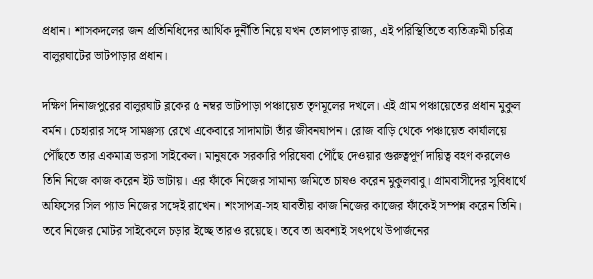প্রধান। শাসকদলের জন প্রতিনিধিদের আর্থিক দুর্নীতি নিয়ে যখন তোলপাড় রাজ্য, এই পরিস্থিতিতে ব্যতিক্রমী চরিত্র বালুরঘাটের ভাটপাড়ার প্রধান।

দক্ষিণ দিনাজপুরের বালুরঘাট ব্লকের ৫ নম্বর ভাটপাড়া পঞ্চায়েত তৃণমূলের দখলে। এই গ্রাম পঞ্চায়েতের প্রধান মুকুল বর্মন। চেহারার সঙ্গে সামঞ্জস্য রেখে একেবারে সাদামাটা তাঁর জীবনযাপন। রোজ বাড়ি থেকে পঞ্চায়েত কার্যালয়ে পৌঁছতে তার একমাত্র ভরসা সাইকেল। মানুষকে সরকারি পরিষেবা পৌঁছে দেওয়ার গুরুত্বপূর্ণ দায়িত্ব বহণ করলেও তিনি নিজে কাজ করেন ইট ভাটায়। এর ফাঁকে নিজের সামান্য জমিতে চাষও করেন মুকুলবাবু। গ্রামবাসীদের সুবিধার্থে অফিসের সিল প্যাড নিজের সঙ্গেই রাখেন। শংসাপত্র-সহ যাবতীয় কাজ নিজের কাজের ফাঁকেই সম্পন্ন করেন তিনি। তবে নিজের মোটর সাইকেলে চড়ার ইচ্ছে তারও রয়েছে। তবে তা অবশ্যই সৎপথে উপার্জনের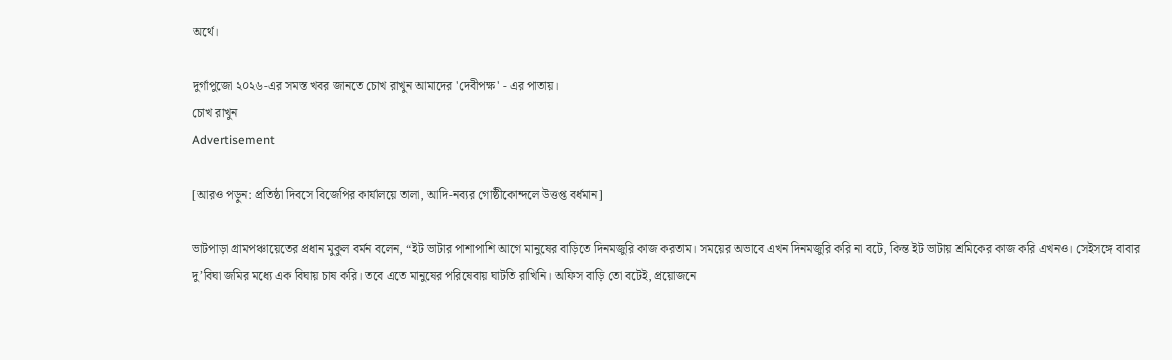অর্থে।

দুর্গাপুজো ২০২৬-এর সমস্ত খবর জানতে চোখ রাখুন আমাদের 'দেবীপক্ষ' - এর পাতায়।
চোখ রাখুন
Advertisement

[আরও পড়ুন: প্রতিষ্ঠা দিবসে বিজেপির কার্যালয়ে তালা, আদি-নব্যর গোষ্ঠীকোন্দলে উত্তপ্ত বর্ধমান]

ভাটপাড়া গ্রামপঞ্চায়েতের প্রধান মুকুল বর্মন বলেন, “ইট ভাটার পাশাপাশি আগে মানুষের বাড়িতে দিনমজুরি কাজ করতাম। সময়ের অভাবে এখন দিনমজুরি করি না বটে, কিন্ত ইট ভাটায় শ্রমিকের কাজ করি এখনও। সেইসঙ্গে বাবার দু’বিঘা জমির মধ্যে এক বিঘায় চাষ করি। তবে এতে মানুষের পরিষেবায় ঘাটতি রাখিনি। অফিস বাড়ি তো বটেই, প্রয়োজনে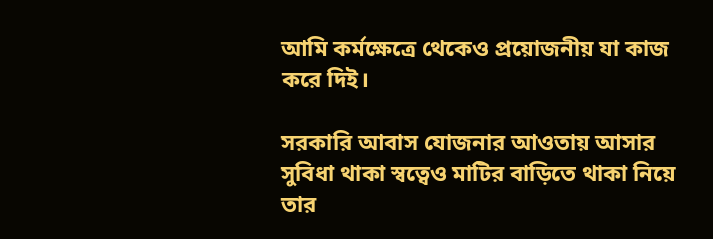আমি কর্মক্ষেত্রে থেকেও প্রয়োজনীয় যা কাজ করে দিই।

সরকারি আবাস যোজনার আওতায় আসার সুবিধা থাকা স্বত্বেও মাটির বাড়িতে থাকা নিয়ে তার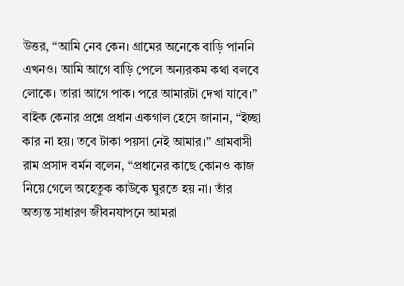উত্তর, “আমি নেব কেন। গ্রামের অনেকে বাড়ি পাননি এখনও। আমি আগে বাড়ি পেলে অন্যরকম কথা বলবে লোকে। তারা আগে পাক। পরে আমারটা দেখা যাবে।” বাইক কেনার প্রশ্নে প্রধান একগাল হেসে জানান, “ইচ্ছা কার না হয়। তবে টাকা পয়সা নেই আমার।” গ্রামবাসী রাম প্রসাদ বর্মন বলেন, “প্রধানের কাছে কোনও কাজ নিয়ে গেলে অহেতুক কাউকে ঘুরতে হয় না। তাঁর অত্যন্ত সাধারণ জীবনযাপনে আমরা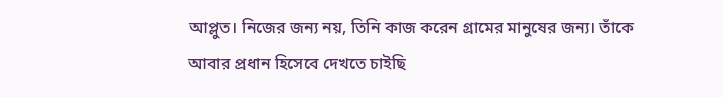আপ্লুত। নিজের জন্য নয়, তিনি কাজ করেন গ্রামের মানুষের জন্য। তাঁকে আবার প্রধান হিসেবে দেখতে চাইছি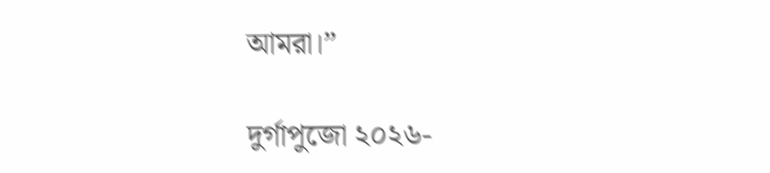আমরা।”

দুর্গাপুজো ২০২৬-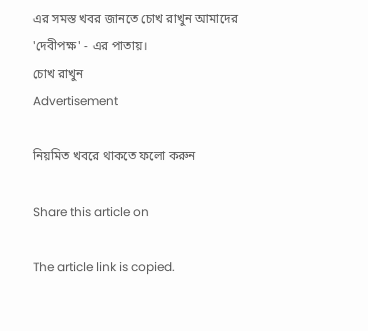এর সমস্ত খবর জানতে চোখ রাখুন আমাদের 'দেবীপক্ষ' - এর পাতায়।
চোখ রাখুন
Advertisement

নিয়মিত খবরে থাকতে ফলো করুন

Share this article on

The article link is copied.